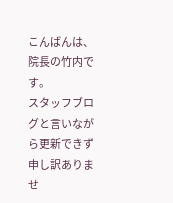こんばんは、院長の竹内です。
スタッフブログと言いながら更新できず申し訳ありませ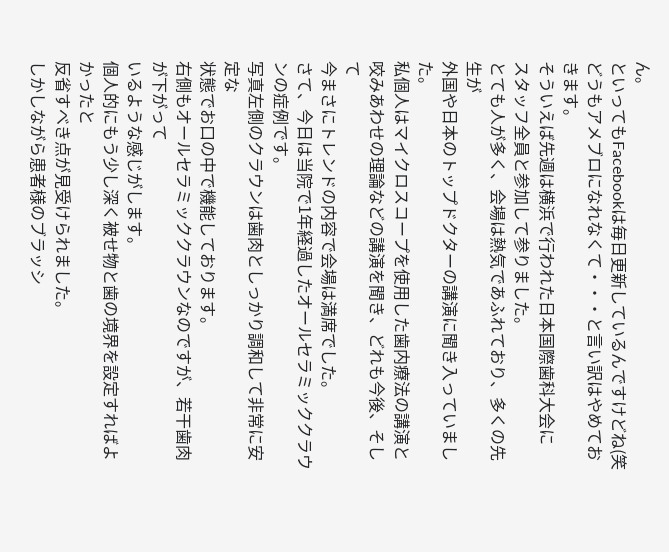ん。
といってもFacebookは毎日更新しているんですけどね(笑
どうもアメブロになれなくて・・・と言い訳はやめておきます。
そういえば先週は横浜で行われた日本国際歯科大会に
スタッフ全員と参加して参りました。
とても人が多く、会場は熱気であふれており、多くの先生が
外国や日本のトップドクターの講演に聞き入っていました。
私個人はマイクロスコープを使用した歯内療法の講演と
咬みあわせの理論などの講演を聞き、どれも今後、そして
今まさにトレンドの内容で会場は満席でした。
さて、今日は当院で1年経過したオールセラミッククラウンの症例です。
写真左側のクラウンは歯肉としっかり調和して非常に安定な
状態でお口の中で機能しております。
右側もオールセラミッククラウンなのですが、若干歯肉が下がって
いるような感じがします。
個人的にもう少し深く被せ物と歯の境界を設定すればよかったと
反省すべき点が見受けられました。
しかしながら患者様のブラッシ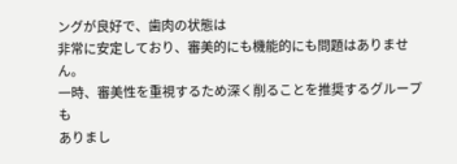ングが良好で、歯肉の状態は
非常に安定しており、審美的にも機能的にも問題はありません。
一時、審美性を重視するため深く削ることを推奨するグループも
ありまし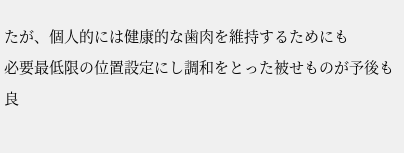たが、個人的には健康的な歯肉を維持するためにも
必要最低限の位置設定にし調和をとった被せものが予後も良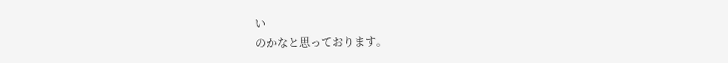い
のかなと思っております。